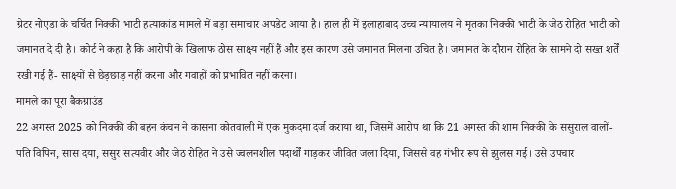ग्रेटर नोएडा के चर्चित निक्की भाटी हत्याकांड मामले में बड़ा समाचार अपडेट आया है। हाल ही में इलाहाबाद उच्च न्यायालय ने मृतका निक्की भाटी के जेठ रोहित भाटी को जमानत दे दी है। कोर्ट ने कहा है कि आरोपी के खिलाफ ठोस साक्ष्य नहीं हैं और इस कारण उसे जमानत मिलना उचित है। जमानत के दौरान रोहित के सामने दो सख्त शर्तें रखी गई हैं- साक्ष्यों से छेड़छाड़ नहीं करना और गवाहों को प्रभावित नहीं करना।
मामले का पूरा बैकग्राउंड
22 अगस्त 2025 को निक्की की बहन कंचन ने कासना कोतवाली में एक मुकदमा दर्ज कराया था, जिसमें आरोप था कि 21 अगस्त की शाम निक्की के ससुराल वालों- पति विपिन, सास दया, ससुर सत्यवीर और जेठ रोहित ने उसे ज्वलनशील पदार्थों गाड़कर जीवित जला दिया, जिससे वह गंभीर रूप से झुलस गई। उसे उपचार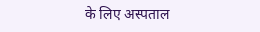के लिए अस्पताल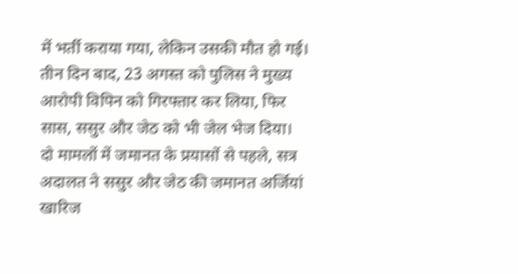में भर्ती कराया गया, लेकिन उसकी मौत हो गई। तीन दिन बाद, 23 अगस्त को पुलिस ने मुख्य आरोपी विपिन को गिरफ्तार कर लिया, फिर सास, ससुर और जेठ को भी जेल भेज दिया।
दो मामलों में जमानत के प्रयासों से पहले, सत्र अदालत ने ससुर और जेठ की जमानत अर्जियां खारिज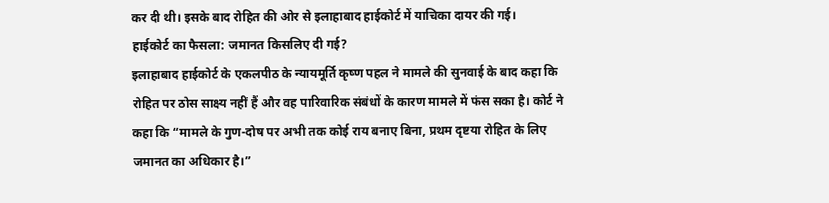कर दी थी। इसके बाद रोहित की ओर से इलाहाबाद हाईकोर्ट में याचिका दायर की गई।
हाईकोर्ट का फैसला: जमानत किसलिए दी गई?
इलाहाबाद हाईकोर्ट के एकलपीठ के न्यायमूर्ति कृष्ण पहल ने मामले की सुनवाई के बाद कहा कि रोहित पर ठोस साक्ष्य नहीं हैं और वह पारिवारिक संबंधों के कारण मामले में फंस सका है। कोर्ट ने कहा कि “मामले के गुण-दोष पर अभी तक कोई राय बनाए बिना, प्रथम दृष्टया रोहित के लिए जमानत का अधिकार है।”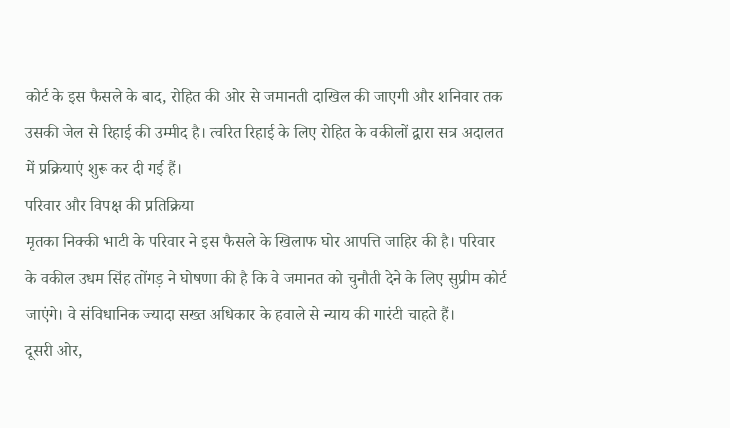कोर्ट के इस फैसले के बाद, रोहित की ओर से जमानती दाखिल की जाएगी और शनिवार तक उसकी जेल से रिहाई की उम्मीद है। त्वरित रिहाई के लिए रोहित के वकीलों द्वारा सत्र अदालत में प्रक्रियाएं शुरू कर दी गई हैं।
परिवार और विपक्ष की प्रतिक्रिया
मृतका निक्की भाटी के परिवार ने इस फैसले के खिलाफ घोर आपत्ति जाहिर की है। परिवार के वकील उधम सिंह तोंगड़ ने घोषणा की है कि वे जमानत को चुनौती देने के लिए सुप्रीम कोर्ट जाएंगे। वे संविधानिक ज्यादा सख्त अधिकार के हवाले से न्याय की गारंटी चाहते हैं।
दूसरी ओर,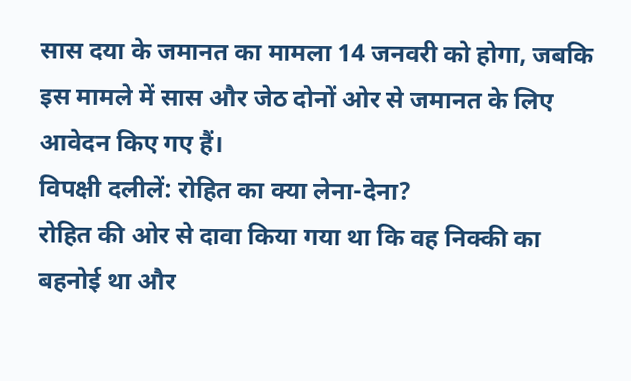सास दया के जमानत का मामला 14 जनवरी को होगा, जबकि इस मामले में सास और जेठ दोनों ओर से जमानत के लिए आवेदन किए गए हैं।
विपक्षी दलीलें: रोहित का क्या लेना-देना?
रोहित की ओर से दावा किया गया था कि वह निक्की का बहनोई था और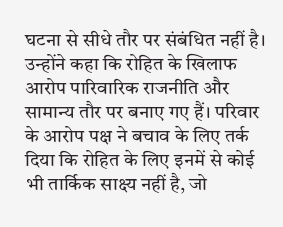घटना से सीधे तौर पर संबंधित नहीं है। उन्होंने कहा कि रोहित के खिलाफ आरोप पारिवारिक राजनीति और सामान्य तौर पर बनाए गए हैं। परिवार के आरोप पक्ष ने बचाव के लिए तर्क दिया कि रोहित के लिए इनमें से कोई भी तार्किक साक्ष्य नहीं है, जो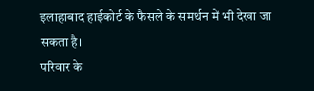इलाहाबाद हाईकोर्ट के फैसले के समर्थन में भी देखा जा सकता है।
परिवार के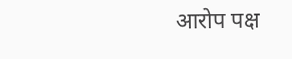आरोप पक्ष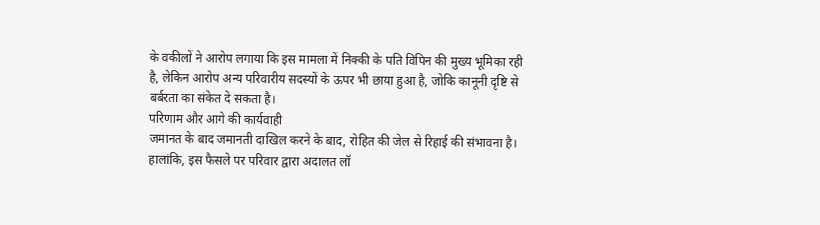के वकीलों ने आरोप लगाया कि इस मामला में निक्की के पति विपिन की मुख्य भूमिका रही है, लेकिन आरोप अन्य परिवारीय सदस्यों के ऊपर भी छाया हुआ है, जोकि कानूनी दृष्टि से बर्बरता का संकेत दे सकता है।
परिणाम और आगे की कार्यवाही
जमानत के बाद जमानती दाखिल करने के बाद, रोहित की जेल से रिहाई की संभावना है। हालांकि, इस फैसले पर परिवार द्वारा अदालत लॉ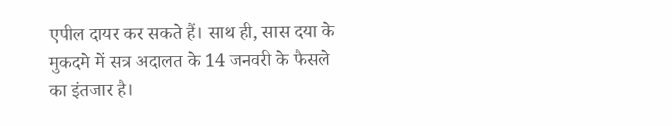एपील दायर कर सकते हैं। साथ ही, सास दया के मुकदमे में सत्र अदालत के 14 जनवरी के फैसले का इंतजार है।